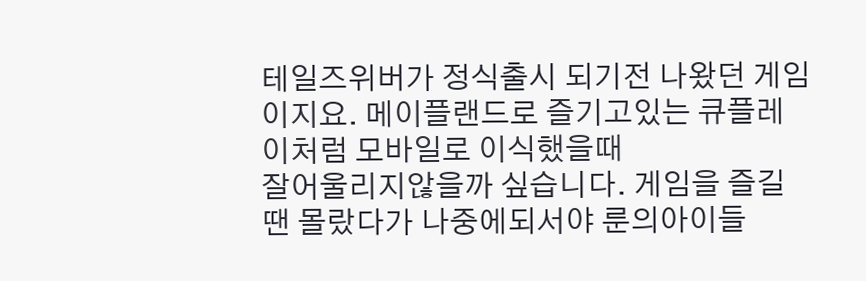테일즈위버가 정식출시 되기전 나왔던 게임이지요. 메이플랜드로 즐기고있는 큐플레이처럼 모바일로 이식했을때
잘어울리지않을까 싶습니다. 게임을 즐길땐 몰랐다가 나중에되서야 룬의아이들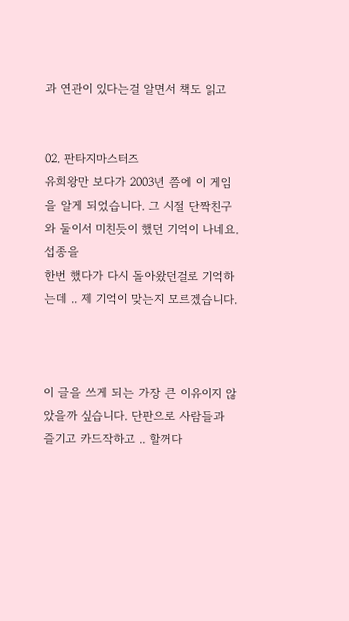과 연관이 있다는걸 알면서 책도 읽고


02. 판타지마스터즈
유희왕만 보다가 2003년 쯤에 이 게임을 알게 되었습니다. 그 시절 단짝친구와 둘이서 미친듯이 했던 기억이 나네요. 섭종을
한번 했다가 다시 돌아왔던걸로 기억하는데 .. 제 기억이 맞는지 모르겠습니다.



이 글을 쓰게 되는 가장 큰 이유이지 않았을까 싶습니다. 단판으로 사람들과 즐기고 카드작하고 .. 할꺼다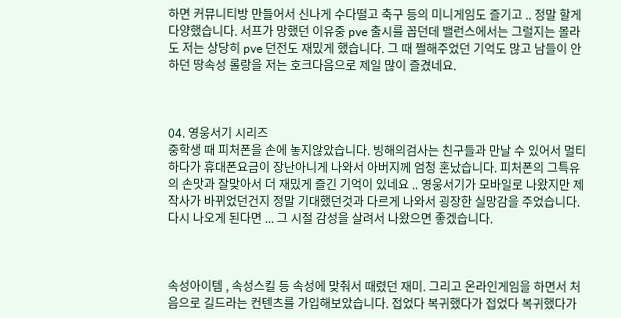하면 커뮤니티방 만들어서 신나게 수다떨고 축구 등의 미니게임도 즐기고 .. 정말 할게 다양했습니다. 서프가 망했던 이유중 pve 출시를 꼽던데 밸런스에서는 그럴지는 몰라도 저는 상당히 pve 던전도 재밌게 했습니다. 그 때 쩔해주었던 기억도 많고 남들이 안하던 땅속성 롤랑을 저는 호크다음으로 제일 많이 즐겼네요.



04. 영웅서기 시리즈
중학생 때 피처폰을 손에 놓지않았습니다. 빙해의검사는 친구들과 만날 수 있어서 멀티하다가 휴대폰요금이 장난아니게 나와서 아버지께 엄청 혼났습니다. 피처폰의 그특유의 손맛과 잘맞아서 더 재밌게 즐긴 기억이 있네요 .. 영웅서기가 모바일로 나왔지만 제작사가 바뀌었던건지 정말 기대했던것과 다르게 나와서 굉장한 실망감을 주었습니다. 다시 나오게 된다면 ... 그 시절 감성을 살려서 나왔으면 좋겠습니다.



속성아이템 , 속성스킬 등 속성에 맞춰서 때렸던 재미. 그리고 온라인게임을 하면서 처음으로 길드라는 컨텐츠를 가입해보았습니다. 접었다 복귀했다가 접었다 복귀했다가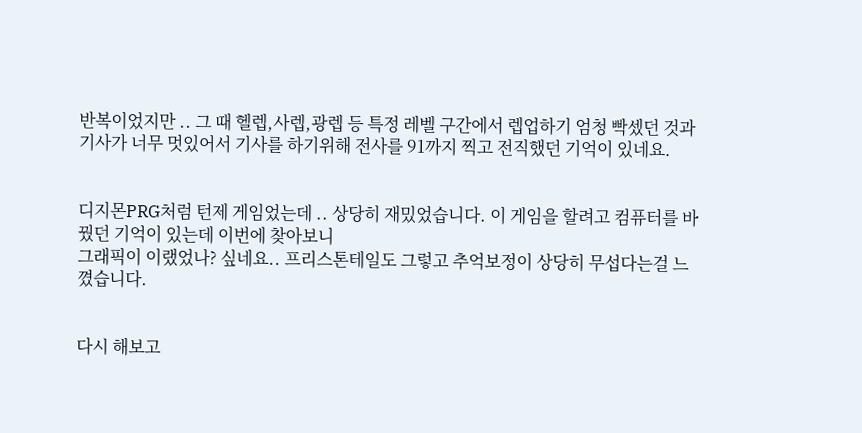반복이었지만 .. 그 때 헬렙,사렙,광렙 등 특정 레벨 구간에서 렙업하기 엄청 빡셌던 것과 기사가 너무 멋있어서 기사를 하기위해 전사를 91까지 찍고 전직했던 기억이 있네요.


디지몬PRG처럼 턴제 게임었는데 .. 상당히 재밌었습니다. 이 게임을 할려고 컴퓨터를 바꿨던 기억이 있는데 이번에 찾아보니
그래픽이 이랬었나? 싶네요.. 프리스톤테일도 그렇고 추억보정이 상당히 무섭다는걸 느꼈습니다.


다시 해보고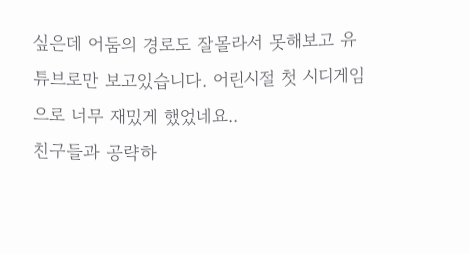싶은데 어둠의 경로도 잘몰라서 못해보고 유튜브로만 보고있습니다. 어린시절 첫 시디게임으로 너무 재밌게 했었네요..
친구들과 공략하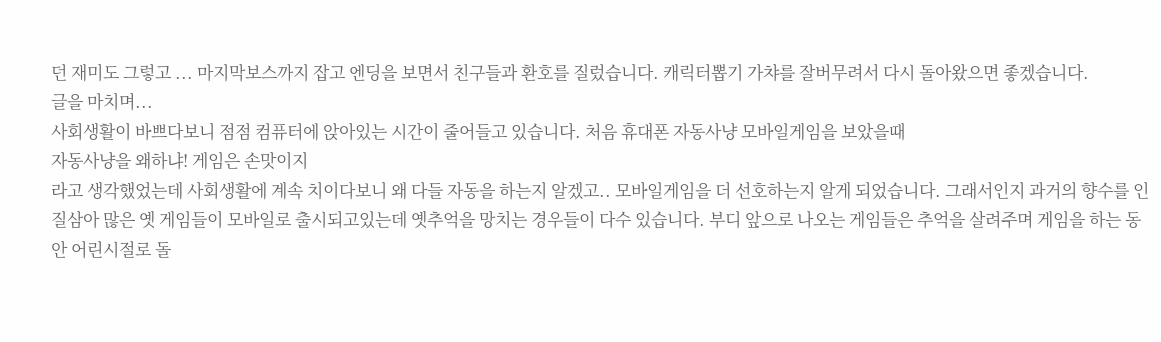던 재미도 그렇고 ... 마지막보스까지 잡고 엔딩을 보면서 친구들과 환호를 질렀습니다. 캐릭터뽑기 가챠를 잘버무려서 다시 돌아왔으면 좋겠습니다.
글을 마치며...
사회생활이 바쁘다보니 점점 컴퓨터에 앉아있는 시간이 줄어들고 있습니다. 처음 휴대폰 자동사냥 모바일게임을 보았을때
자동사냥을 왜하냐! 게임은 손맛이지
라고 생각했었는데 사회생활에 계속 치이다보니 왜 다들 자동을 하는지 알겠고.. 모바일게임을 더 선호하는지 알게 되었습니다. 그래서인지 과거의 향수를 인질삼아 많은 옛 게임들이 모바일로 출시되고있는데 옛추억을 망치는 경우들이 다수 있습니다. 부디 앞으로 나오는 게임들은 추억을 살려주며 게임을 하는 동안 어린시절로 돌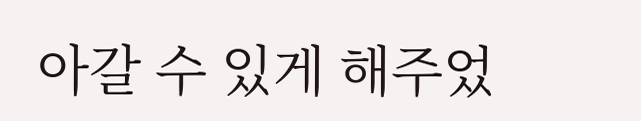아갈 수 있게 해주었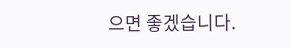으면 좋겠습니다.